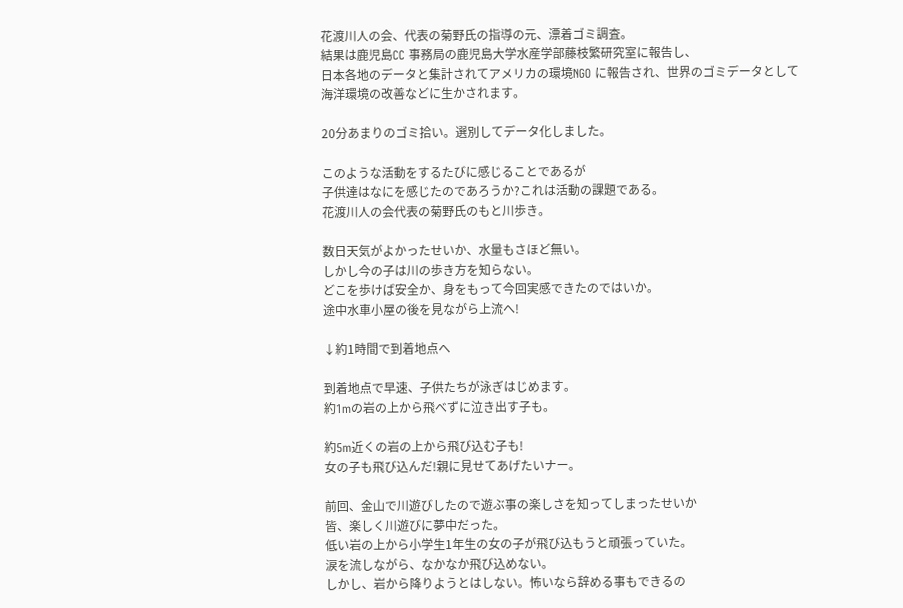花渡川人の会、代表の菊野氏の指導の元、漂着ゴミ調査。
結果は鹿児島CC 事務局の鹿児島大学水産学部藤枝繁研究室に報告し、
日本各地のデータと集計されてアメリカの環境NGO に報告され、世界のゴミデータとして
海洋環境の改善などに生かされます。

20分あまりのゴミ拾い。選別してデータ化しました。

このような活動をするたびに感じることであるが
子供達はなにを感じたのであろうか?これは活動の課題である。
花渡川人の会代表の菊野氏のもと川歩き。

数日天気がよかったせいか、水量もさほど無い。
しかし今の子は川の歩き方を知らない。
どこを歩けば安全か、身をもって今回実感できたのではいか。
途中水車小屋の後を見ながら上流へ!

↓約1時間で到着地点へ

到着地点で早速、子供たちが泳ぎはじめます。
約1mの岩の上から飛べずに泣き出す子も。

約5m近くの岩の上から飛び込む子も!
女の子も飛び込んだ!親に見せてあげたいナー。

前回、金山で川遊びしたので遊ぶ事の楽しさを知ってしまったせいか
皆、楽しく川遊びに夢中だった。
低い岩の上から小学生1年生の女の子が飛び込もうと頑張っていた。
涙を流しながら、なかなか飛び込めない。
しかし、岩から降りようとはしない。怖いなら辞める事もできるの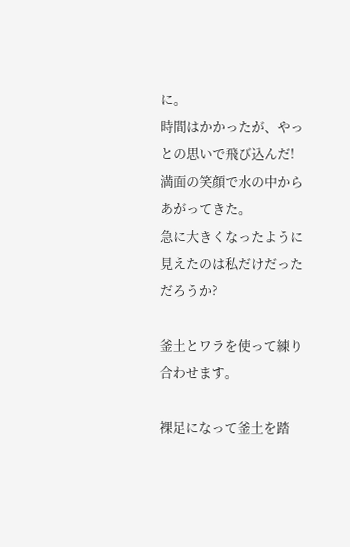に。
時間はかかったが、やっとの思いで飛び込んだ!
満面の笑顔で水の中からあがってきた。
急に大きくなったように見えたのは私だけだっただろうか?

釜土とワラを使って練り合わせます。

裸足になって釜土を踏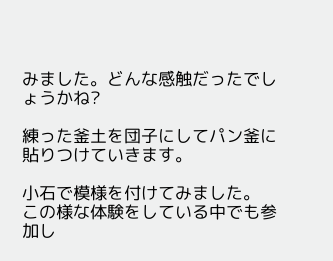みました。どんな感触だったでしょうかね?

練った釜土を団子にしてパン釜に貼りつけていきます。

小石で模様を付けてみました。
この様な体験をしている中でも参加し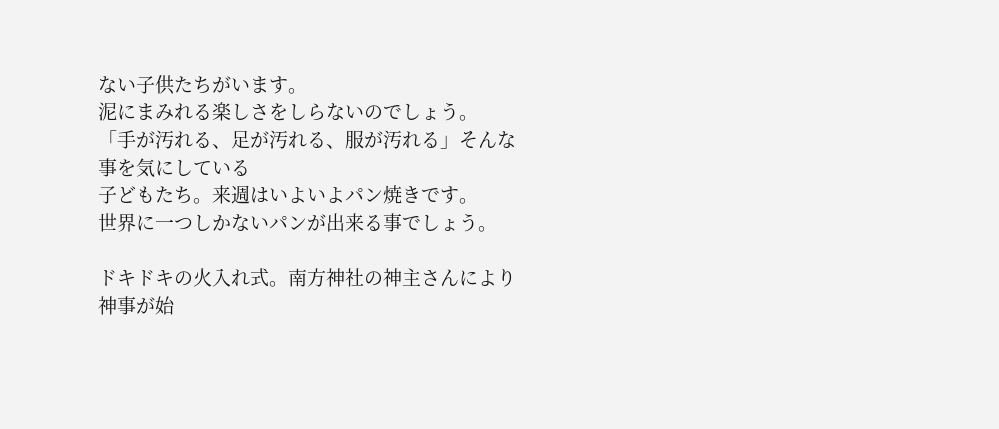ない子供たちがいます。
泥にまみれる楽しさをしらないのでしょう。
「手が汚れる、足が汚れる、服が汚れる」そんな事を気にしている
子どもたち。来週はいよいよパン焼きです。
世界に一つしかないパンが出来る事でしょう。

ドキドキの火入れ式。南方神社の神主さんにより神事が始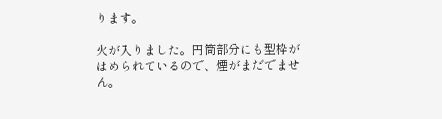ります。

火が入りました。円筒部分にも型枠がはめられているので、煙がまだでません。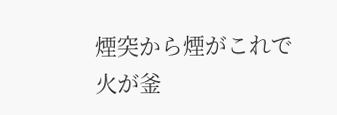煙突から煙がこれで火が釜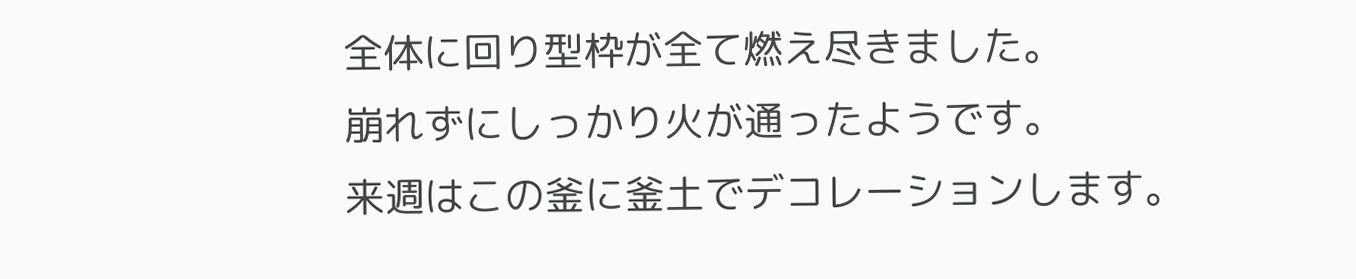全体に回り型枠が全て燃え尽きました。
崩れずにしっかり火が通ったようです。
来週はこの釜に釜土でデコレーションします。